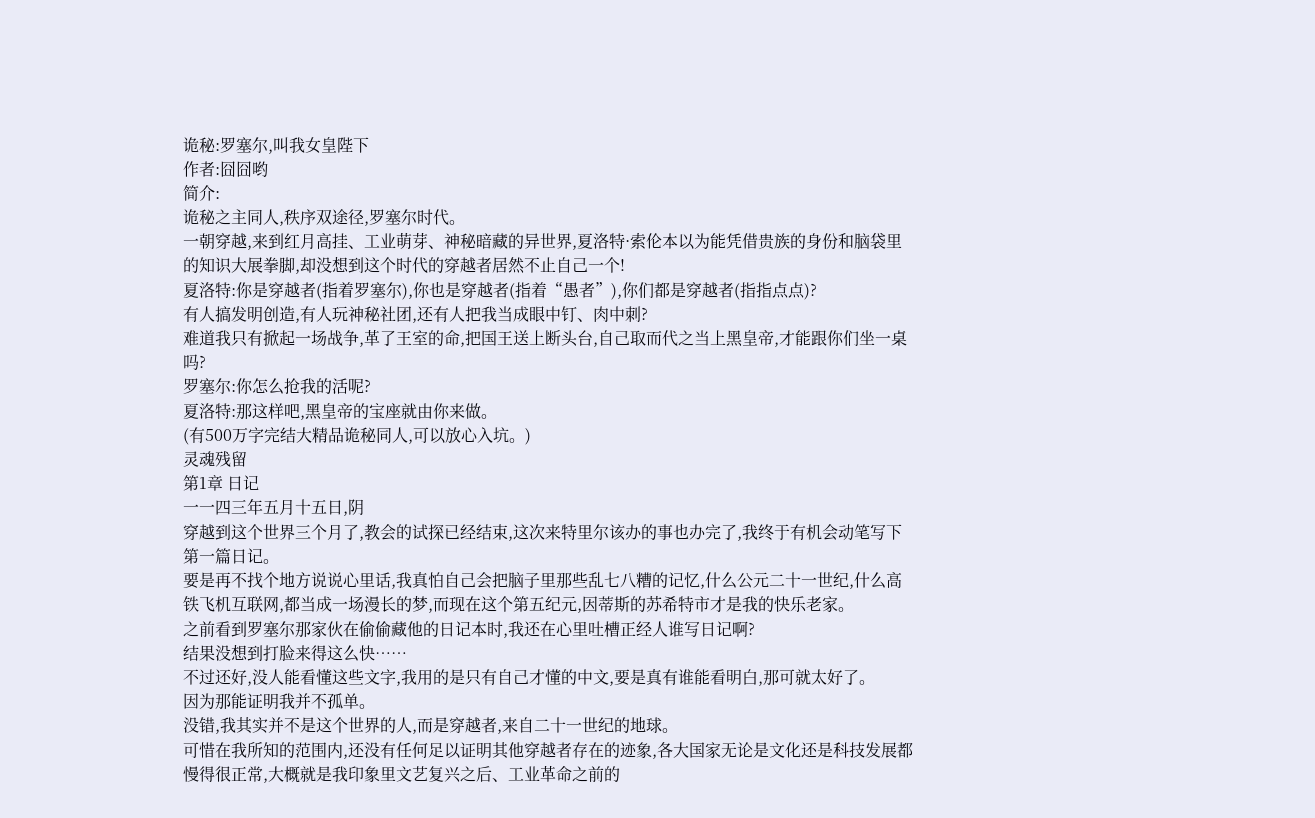诡秘:罗塞尔,叫我女皇陛下
作者:囧囧哟
简介:
诡秘之主同人,秩序双途径,罗塞尔时代。
一朝穿越,来到红月高挂、工业萌芽、神秘暗藏的异世界,夏洛特·索伦本以为能凭借贵族的身份和脑袋里的知识大展拳脚,却没想到这个时代的穿越者居然不止自己一个!
夏洛特:你是穿越者(指着罗塞尔),你也是穿越者(指着“愚者”),你们都是穿越者(指指点点)?
有人搞发明创造,有人玩神秘社团,还有人把我当成眼中钉、肉中刺?
难道我只有掀起一场战争,革了王室的命,把国王送上断头台,自己取而代之当上黑皇帝,才能跟你们坐一桌吗?
罗塞尔:你怎么抢我的活呢?
夏洛特:那这样吧,黑皇帝的宝座就由你来做。
(有500万字完结大精品诡秘同人,可以放心入坑。)
灵魂残留
第1章 日记
一一四三年五月十五日,阴
穿越到这个世界三个月了,教会的试探已经结束,这次来特里尔该办的事也办完了,我终于有机会动笔写下第一篇日记。
要是再不找个地方说说心里话,我真怕自己会把脑子里那些乱七八糟的记忆,什么公元二十一世纪,什么高铁飞机互联网,都当成一场漫长的梦,而现在这个第五纪元,因蒂斯的苏希特市才是我的快乐老家。
之前看到罗塞尔那家伙在偷偷藏他的日记本时,我还在心里吐槽正经人谁写日记啊?
结果没想到打脸来得这么快……
不过还好,没人能看懂这些文字,我用的是只有自己才懂的中文,要是真有谁能看明白,那可就太好了。
因为那能证明我并不孤单。
没错,我其实并不是这个世界的人,而是穿越者,来自二十一世纪的地球。
可惜在我所知的范围内,还没有任何足以证明其他穿越者存在的迹象,各大国家无论是文化还是科技发展都慢得很正常,大概就是我印象里文艺复兴之后、工业革命之前的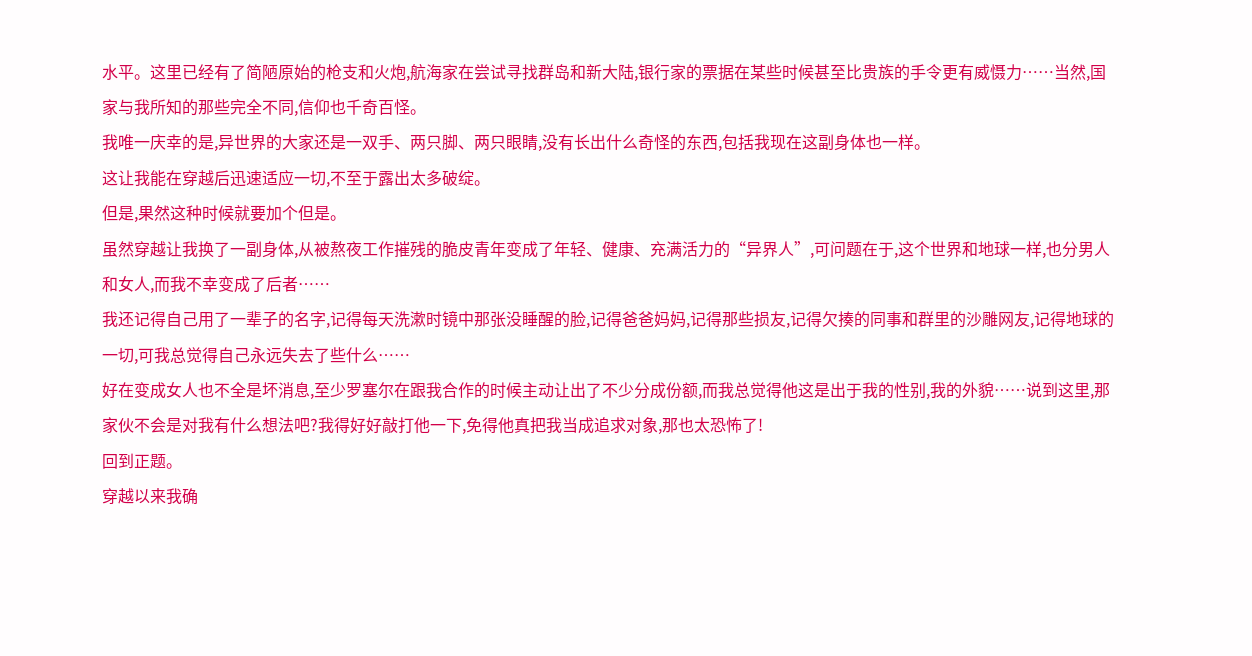水平。这里已经有了简陋原始的枪支和火炮,航海家在尝试寻找群岛和新大陆,银行家的票据在某些时候甚至比贵族的手令更有威慑力……当然,国家与我所知的那些完全不同,信仰也千奇百怪。
我唯一庆幸的是,异世界的大家还是一双手、两只脚、两只眼睛,没有长出什么奇怪的东西,包括我现在这副身体也一样。
这让我能在穿越后迅速适应一切,不至于露出太多破绽。
但是,果然这种时候就要加个但是。
虽然穿越让我换了一副身体,从被熬夜工作摧残的脆皮青年变成了年轻、健康、充满活力的“异界人”,可问题在于,这个世界和地球一样,也分男人和女人,而我不幸变成了后者……
我还记得自己用了一辈子的名字,记得每天洗漱时镜中那张没睡醒的脸,记得爸爸妈妈,记得那些损友,记得欠揍的同事和群里的沙雕网友,记得地球的一切,可我总觉得自己永远失去了些什么……
好在变成女人也不全是坏消息,至少罗塞尔在跟我合作的时候主动让出了不少分成份额,而我总觉得他这是出于我的性别,我的外貌……说到这里,那家伙不会是对我有什么想法吧?我得好好敲打他一下,免得他真把我当成追求对象,那也太恐怖了!
回到正题。
穿越以来我确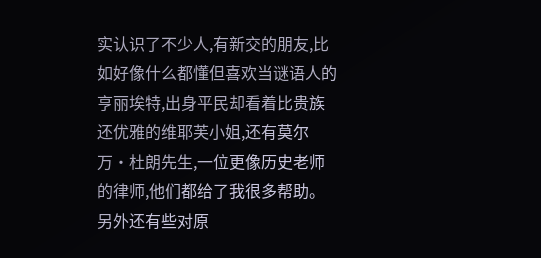实认识了不少人,有新交的朋友,比如好像什么都懂但喜欢当谜语人的亨丽埃特,出身平民却看着比贵族还优雅的维耶芙小姐,还有莫尔万·杜朗先生,一位更像历史老师的律师,他们都给了我很多帮助。另外还有些对原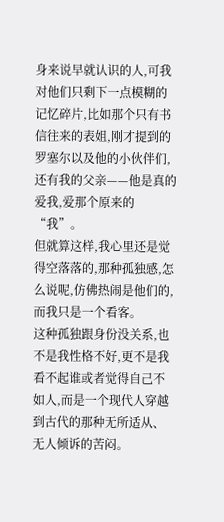身来说早就认识的人,可我对他们只剩下一点模糊的记忆碎片,比如那个只有书信往来的表姐,刚才提到的罗塞尔以及他的小伙伴们,还有我的父亲——他是真的爱我,爱那个原来的“我”。
但就算这样,我心里还是觉得空落落的,那种孤独感,怎么说呢,仿佛热闹是他们的,而我只是一个看客。
这种孤独跟身份没关系,也不是我性格不好,更不是我看不起谁或者觉得自己不如人,而是一个现代人穿越到古代的那种无所适从、无人倾诉的苦闷。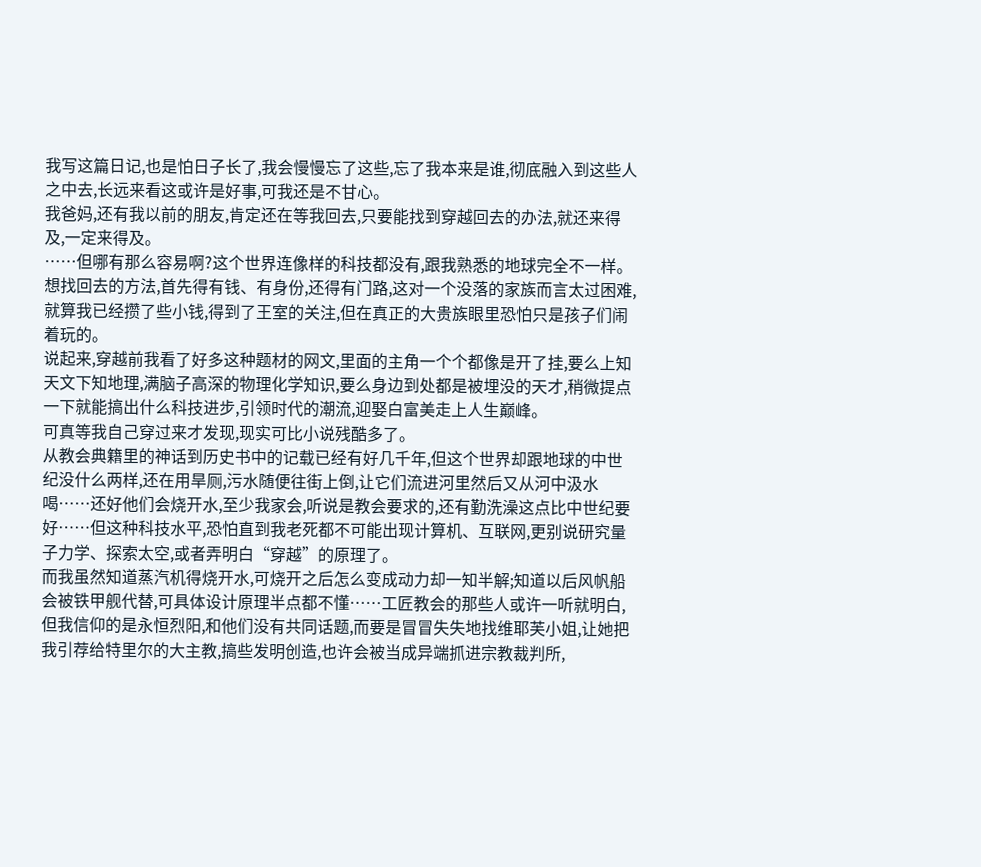我写这篇日记,也是怕日子长了,我会慢慢忘了这些,忘了我本来是谁,彻底融入到这些人之中去,长远来看这或许是好事,可我还是不甘心。
我爸妈,还有我以前的朋友,肯定还在等我回去,只要能找到穿越回去的办法,就还来得及,一定来得及。
……但哪有那么容易啊?这个世界连像样的科技都没有,跟我熟悉的地球完全不一样。想找回去的方法,首先得有钱、有身份,还得有门路,这对一个没落的家族而言太过困难,就算我已经攒了些小钱,得到了王室的关注,但在真正的大贵族眼里恐怕只是孩子们闹着玩的。
说起来,穿越前我看了好多这种题材的网文,里面的主角一个个都像是开了挂,要么上知天文下知地理,满脑子高深的物理化学知识,要么身边到处都是被埋没的天才,稍微提点一下就能搞出什么科技进步,引领时代的潮流,迎娶白富美走上人生巅峰。
可真等我自己穿过来才发现,现实可比小说残酷多了。
从教会典籍里的神话到历史书中的记载已经有好几千年,但这个世界却跟地球的中世纪没什么两样,还在用旱厕,污水随便往街上倒,让它们流进河里然后又从河中汲水喝……还好他们会烧开水,至少我家会,听说是教会要求的,还有勤洗澡这点比中世纪要好……但这种科技水平,恐怕直到我老死都不可能出现计算机、互联网,更别说研究量子力学、探索太空,或者弄明白“穿越”的原理了。
而我虽然知道蒸汽机得烧开水,可烧开之后怎么变成动力却一知半解;知道以后风帆船会被铁甲舰代替,可具体设计原理半点都不懂……工匠教会的那些人或许一听就明白,但我信仰的是永恒烈阳,和他们没有共同话题,而要是冒冒失失地找维耶芙小姐,让她把我引荐给特里尔的大主教,搞些发明创造,也许会被当成异端抓进宗教裁判所,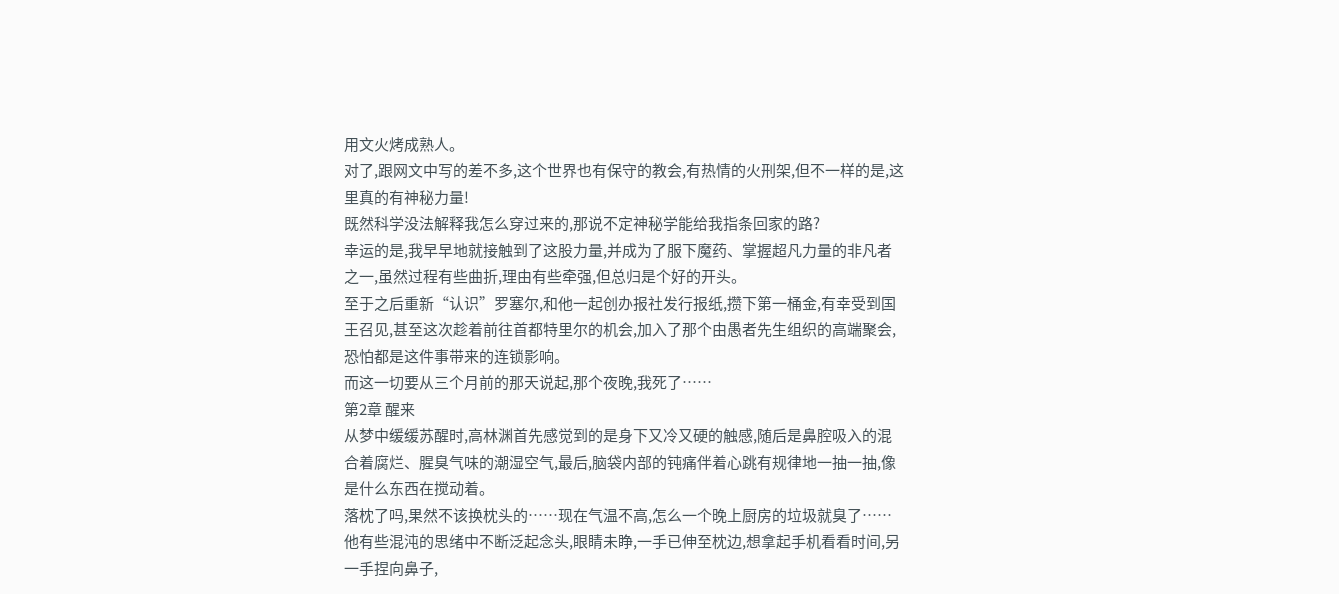用文火烤成熟人。
对了,跟网文中写的差不多,这个世界也有保守的教会,有热情的火刑架,但不一样的是,这里真的有神秘力量!
既然科学没法解释我怎么穿过来的,那说不定神秘学能给我指条回家的路?
幸运的是,我早早地就接触到了这股力量,并成为了服下魔药、掌握超凡力量的非凡者之一,虽然过程有些曲折,理由有些牵强,但总归是个好的开头。
至于之后重新“认识”罗塞尔,和他一起创办报社发行报纸,攒下第一桶金,有幸受到国王召见,甚至这次趁着前往首都特里尔的机会,加入了那个由愚者先生组织的高端聚会,恐怕都是这件事带来的连锁影响。
而这一切要从三个月前的那天说起,那个夜晚,我死了……
第2章 醒来
从梦中缓缓苏醒时,高林渊首先感觉到的是身下又冷又硬的触感,随后是鼻腔吸入的混合着腐烂、腥臭气味的潮湿空气,最后,脑袋内部的钝痛伴着心跳有规律地一抽一抽,像是什么东西在搅动着。
落枕了吗,果然不该换枕头的……现在气温不高,怎么一个晚上厨房的垃圾就臭了……他有些混沌的思绪中不断泛起念头,眼睛未睁,一手已伸至枕边,想拿起手机看看时间,另一手捏向鼻子,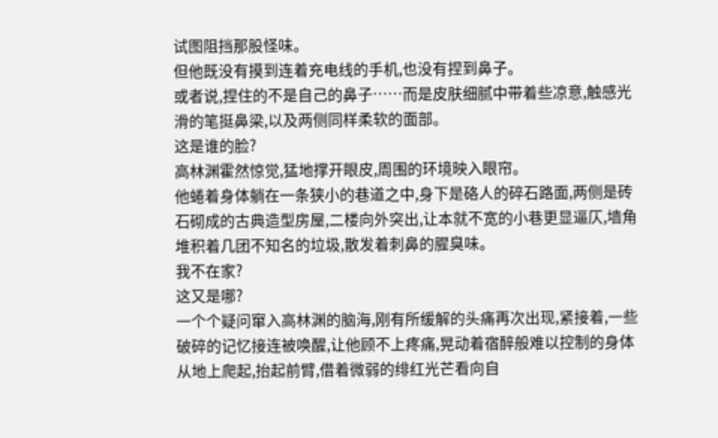试图阻挡那股怪味。
但他既没有摸到连着充电线的手机,也没有捏到鼻子。
或者说,捏住的不是自己的鼻子……而是皮肤细腻中带着些凉意,触感光滑的笔挺鼻梁,以及两侧同样柔软的面部。
这是谁的脸?
高林渊霍然惊觉,猛地撑开眼皮,周围的环境映入眼帘。
他蜷着身体躺在一条狭小的巷道之中,身下是硌人的碎石路面,两侧是砖石砌成的古典造型房屋,二楼向外突出,让本就不宽的小巷更显逼仄,墙角堆积着几团不知名的垃圾,散发着刺鼻的腥臭味。
我不在家?
这又是哪?
一个个疑问窜入高林渊的脑海,刚有所缓解的头痛再次出现,紧接着,一些破碎的记忆接连被唤醒,让他顾不上疼痛,晃动着宿醉般难以控制的身体从地上爬起,抬起前臂,借着微弱的绯红光芒看向自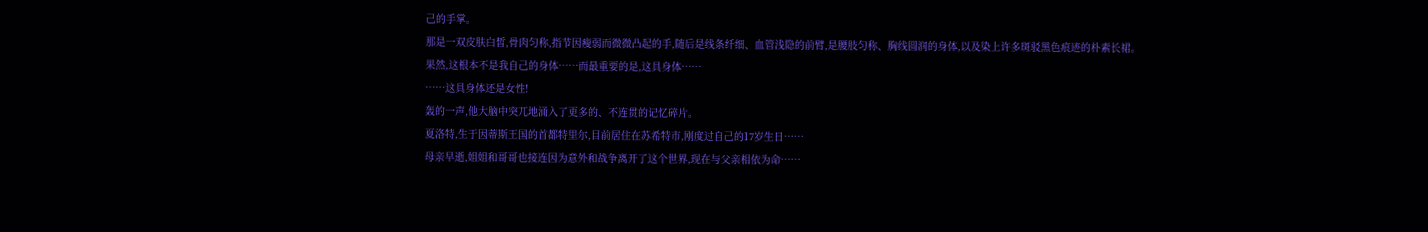己的手掌。
那是一双皮肤白皙,骨肉匀称,指节因瘦弱而微微凸起的手,随后是线条纤细、血管浅隐的前臂,是腰肢匀称、胸线圆润的身体,以及染上许多斑驳黑色痕迹的朴素长裙。
果然,这根本不是我自己的身体……而最重要的是,这具身体……
……这具身体还是女性!
轰的一声,他大脑中突兀地涌入了更多的、不连贯的记忆碎片。
夏洛特,生于因蒂斯王国的首都特里尔,目前居住在苏希特市,刚度过自己的17岁生日……
母亲早逝,姐姐和哥哥也接连因为意外和战争离开了这个世界,现在与父亲相依为命……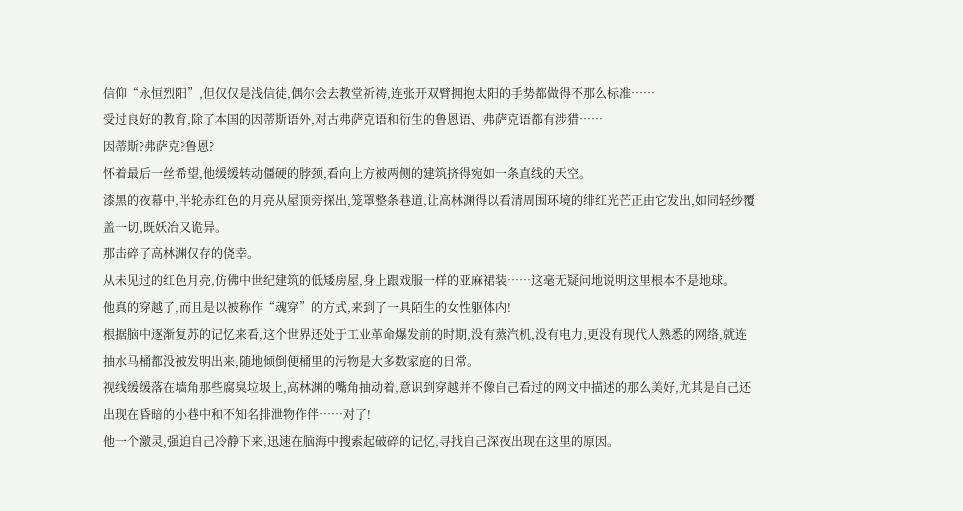信仰“永恒烈阳”,但仅仅是浅信徒,偶尔会去教堂祈祷,连张开双臂拥抱太阳的手势都做得不那么标准……
受过良好的教育,除了本国的因蒂斯语外,对古弗萨克语和衍生的鲁恩语、弗萨克语都有涉猎……
因蒂斯?弗萨克?鲁恩?
怀着最后一丝希望,他缓缓转动僵硬的脖颈,看向上方被两侧的建筑挤得宛如一条直线的天空。
漆黑的夜幕中,半轮赤红色的月亮从屋顶旁探出,笼罩整条巷道,让高林渊得以看清周围环境的绯红光芒正由它发出,如同轻纱覆盖一切,既妖冶又诡异。
那击碎了高林渊仅存的侥幸。
从未见过的红色月亮,仿佛中世纪建筑的低矮房屋,身上跟戏服一样的亚麻裙装……这毫无疑问地说明这里根本不是地球。
他真的穿越了,而且是以被称作“魂穿”的方式,来到了一具陌生的女性躯体内!
根据脑中逐渐复苏的记忆来看,这个世界还处于工业革命爆发前的时期,没有蒸汽机,没有电力,更没有现代人熟悉的网络,就连抽水马桶都没被发明出来,随地倾倒便桶里的污物是大多数家庭的日常。
视线缓缓落在墙角那些腐臭垃圾上,高林渊的嘴角抽动着,意识到穿越并不像自己看过的网文中描述的那么美好,尤其是自己还出现在昏暗的小巷中和不知名排泄物作伴……对了!
他一个激灵,强迫自己冷静下来,迅速在脑海中搜索起破碎的记忆,寻找自己深夜出现在这里的原因。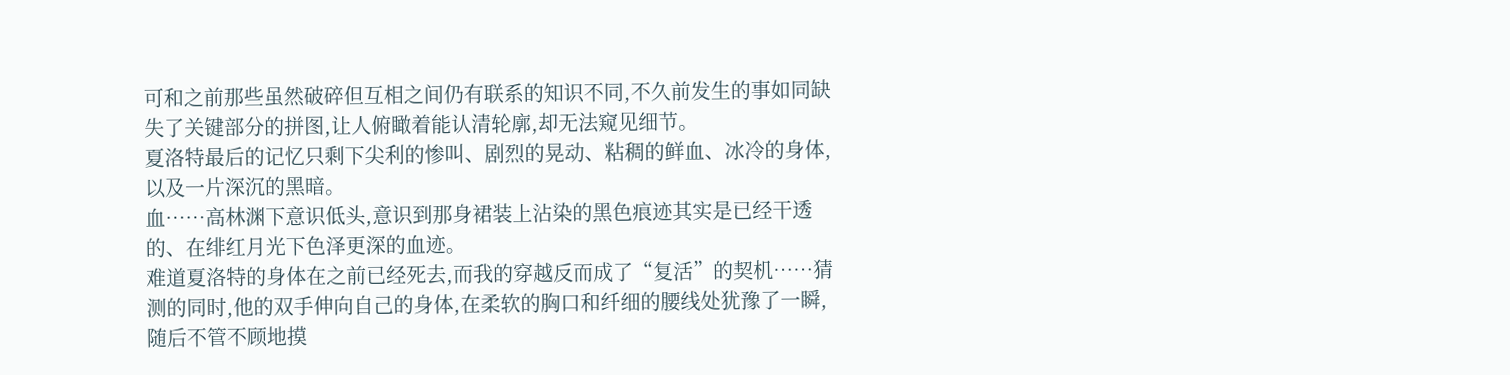可和之前那些虽然破碎但互相之间仍有联系的知识不同,不久前发生的事如同缺失了关键部分的拼图,让人俯瞰着能认清轮廓,却无法窥见细节。
夏洛特最后的记忆只剩下尖利的惨叫、剧烈的晃动、粘稠的鲜血、冰冷的身体,以及一片深沉的黑暗。
血……高林渊下意识低头,意识到那身裙装上沾染的黑色痕迹其实是已经干透的、在绯红月光下色泽更深的血迹。
难道夏洛特的身体在之前已经死去,而我的穿越反而成了“复活”的契机……猜测的同时,他的双手伸向自己的身体,在柔软的胸口和纤细的腰线处犹豫了一瞬,随后不管不顾地摸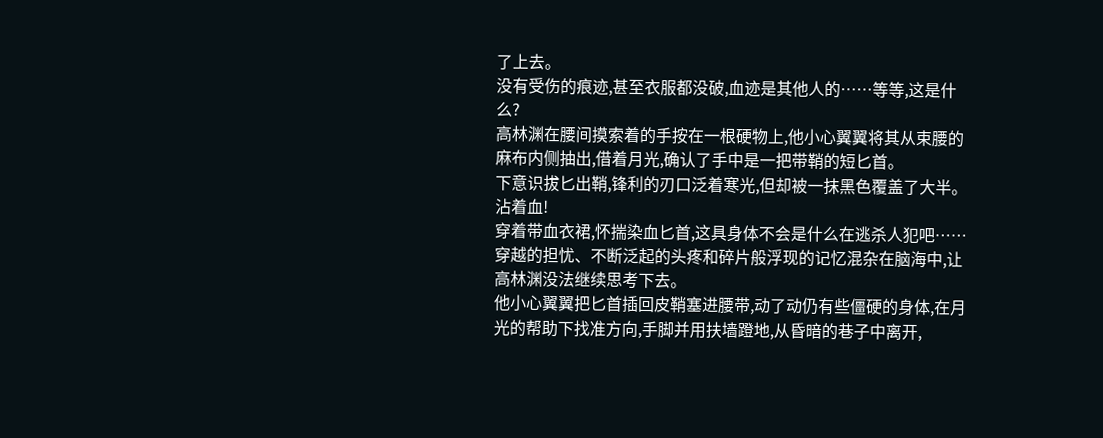了上去。
没有受伤的痕迹,甚至衣服都没破,血迹是其他人的……等等,这是什么?
高林渊在腰间摸索着的手按在一根硬物上,他小心翼翼将其从束腰的麻布内侧抽出,借着月光,确认了手中是一把带鞘的短匕首。
下意识拔匕出鞘,锋利的刃口泛着寒光,但却被一抹黑色覆盖了大半。
沾着血!
穿着带血衣裙,怀揣染血匕首,这具身体不会是什么在逃杀人犯吧……
穿越的担忧、不断泛起的头疼和碎片般浮现的记忆混杂在脑海中,让高林渊没法继续思考下去。
他小心翼翼把匕首插回皮鞘塞进腰带,动了动仍有些僵硬的身体,在月光的帮助下找准方向,手脚并用扶墙蹬地,从昏暗的巷子中离开,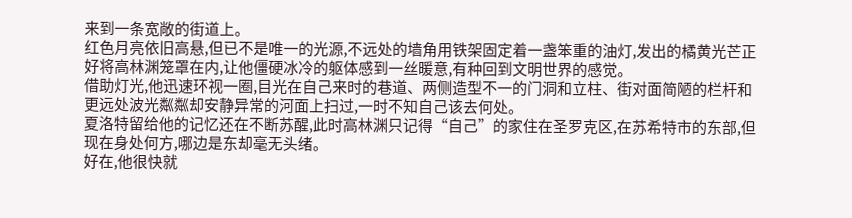来到一条宽敞的街道上。
红色月亮依旧高悬,但已不是唯一的光源,不远处的墙角用铁架固定着一盏笨重的油灯,发出的橘黄光芒正好将高林渊笼罩在内,让他僵硬冰冷的躯体感到一丝暖意,有种回到文明世界的感觉。
借助灯光,他迅速环视一圈,目光在自己来时的巷道、两侧造型不一的门洞和立柱、街对面简陋的栏杆和更远处波光粼粼却安静异常的河面上扫过,一时不知自己该去何处。
夏洛特留给他的记忆还在不断苏醒,此时高林渊只记得“自己”的家住在圣罗克区,在苏希特市的东部,但现在身处何方,哪边是东却毫无头绪。
好在,他很快就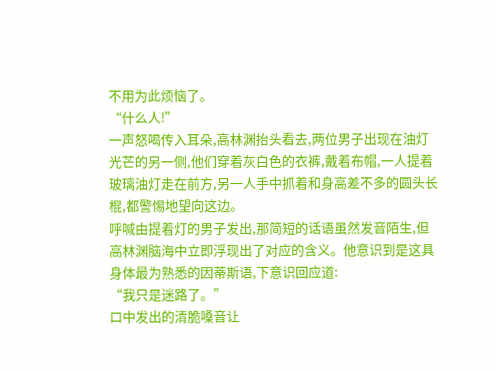不用为此烦恼了。
“什么人!”
一声怒喝传入耳朵,高林渊抬头看去,两位男子出现在油灯光芒的另一侧,他们穿着灰白色的衣裤,戴着布帽,一人提着玻璃油灯走在前方,另一人手中抓着和身高差不多的圆头长棍,都警惕地望向这边。
呼喊由提着灯的男子发出,那简短的话语虽然发音陌生,但高林渊脑海中立即浮现出了对应的含义。他意识到是这具身体最为熟悉的因蒂斯语,下意识回应道:
“我只是迷路了。”
口中发出的清脆嗓音让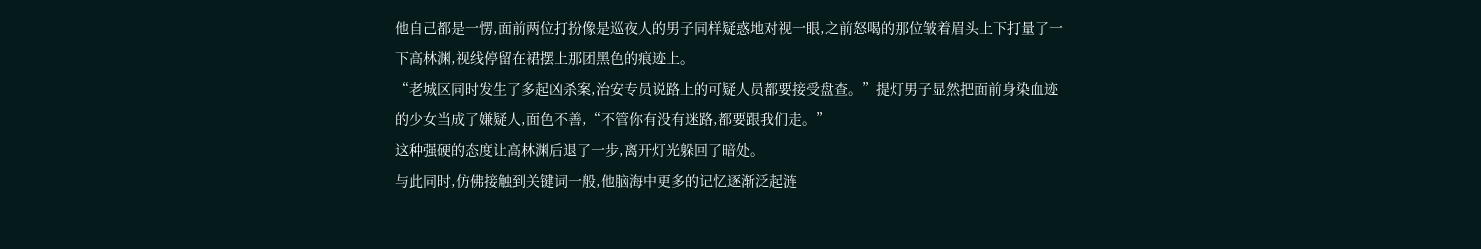他自己都是一愣,面前两位打扮像是巡夜人的男子同样疑惑地对视一眼,之前怒喝的那位皱着眉头上下打量了一下高林渊,视线停留在裙摆上那团黑色的痕迹上。
“老城区同时发生了多起凶杀案,治安专员说路上的可疑人员都要接受盘查。”提灯男子显然把面前身染血迹的少女当成了嫌疑人,面色不善,“不管你有没有迷路,都要跟我们走。”
这种强硬的态度让高林渊后退了一步,离开灯光躲回了暗处。
与此同时,仿佛接触到关键词一般,他脑海中更多的记忆逐渐泛起涟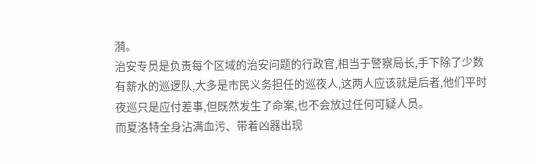漪。
治安专员是负责每个区域的治安问题的行政官,相当于警察局长,手下除了少数有薪水的巡逻队,大多是市民义务担任的巡夜人,这两人应该就是后者,他们平时夜巡只是应付差事,但既然发生了命案,也不会放过任何可疑人员。
而夏洛特全身沾满血污、带着凶器出现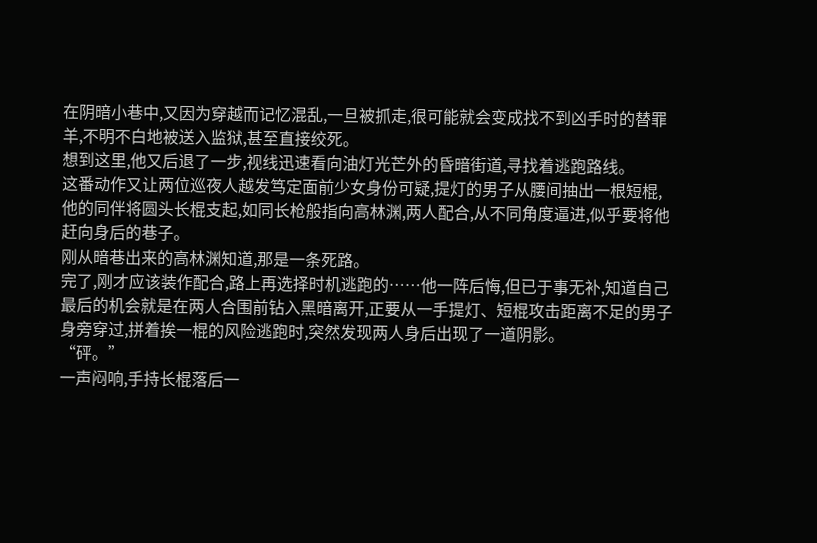在阴暗小巷中,又因为穿越而记忆混乱,一旦被抓走,很可能就会变成找不到凶手时的替罪羊,不明不白地被送入监狱,甚至直接绞死。
想到这里,他又后退了一步,视线迅速看向油灯光芒外的昏暗街道,寻找着逃跑路线。
这番动作又让两位巡夜人越发笃定面前少女身份可疑,提灯的男子从腰间抽出一根短棍,他的同伴将圆头长棍支起,如同长枪般指向高林渊,两人配合,从不同角度逼进,似乎要将他赶向身后的巷子。
刚从暗巷出来的高林渊知道,那是一条死路。
完了,刚才应该装作配合,路上再选择时机逃跑的……他一阵后悔,但已于事无补,知道自己最后的机会就是在两人合围前钻入黑暗离开,正要从一手提灯、短棍攻击距离不足的男子身旁穿过,拼着挨一棍的风险逃跑时,突然发现两人身后出现了一道阴影。
“砰。”
一声闷响,手持长棍落后一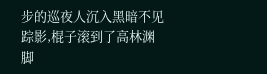步的巡夜人沉入黑暗不见踪影,棍子滚到了高林渊脚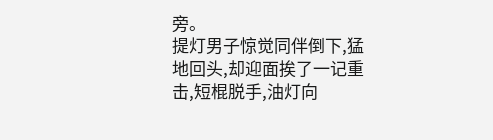旁。
提灯男子惊觉同伴倒下,猛地回头,却迎面挨了一记重击,短棍脱手,油灯向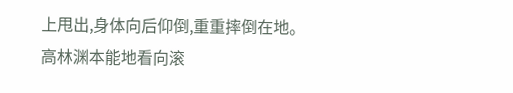上甩出,身体向后仰倒,重重摔倒在地。
高林渊本能地看向滚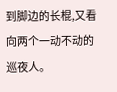到脚边的长棍,又看向两个一动不动的巡夜人。